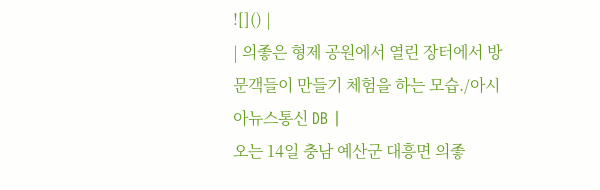![]() |
| 의좋은 형제 공원에서 열린 장터에서 방문객들이 만들기 체험을 하는 모습./아시아뉴스통신 DB |
오는 14일 충남 예산군 대흥면 의좋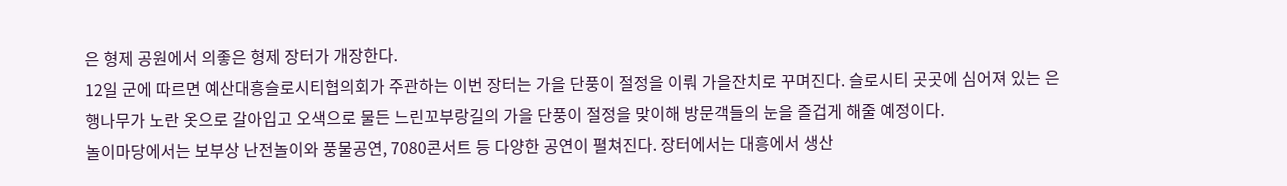은 형제 공원에서 의좋은 형제 장터가 개장한다.
12일 군에 따르면 예산대흥슬로시티협의회가 주관하는 이번 장터는 가을 단풍이 절정을 이뤄 가을잔치로 꾸며진다. 슬로시티 곳곳에 심어져 있는 은행나무가 노란 옷으로 갈아입고 오색으로 물든 느린꼬부랑길의 가을 단풍이 절정을 맞이해 방문객들의 눈을 즐겁게 해줄 예정이다.
놀이마당에서는 보부상 난전놀이와 풍물공연, 7080콘서트 등 다양한 공연이 펼쳐진다. 장터에서는 대흥에서 생산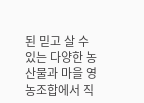된 믿고 살 수 있는 다양한 농산물과 마을 영농조합에서 직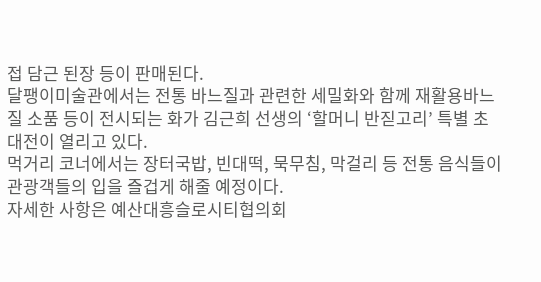접 담근 된장 등이 판매된다.
달팽이미술관에서는 전통 바느질과 관련한 세밀화와 함께 재활용바느질 소품 등이 전시되는 화가 김근희 선생의 ‘할머니 반짇고리’ 특별 초대전이 열리고 있다.
먹거리 코너에서는 장터국밥, 빈대떡, 묵무침, 막걸리 등 전통 음식들이 관광객들의 입을 즐겁게 해줄 예정이다.
자세한 사항은 예산대흥슬로시티협의회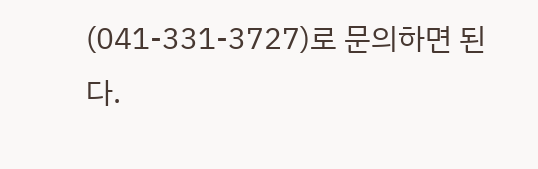(041-331-3727)로 문의하면 된다.